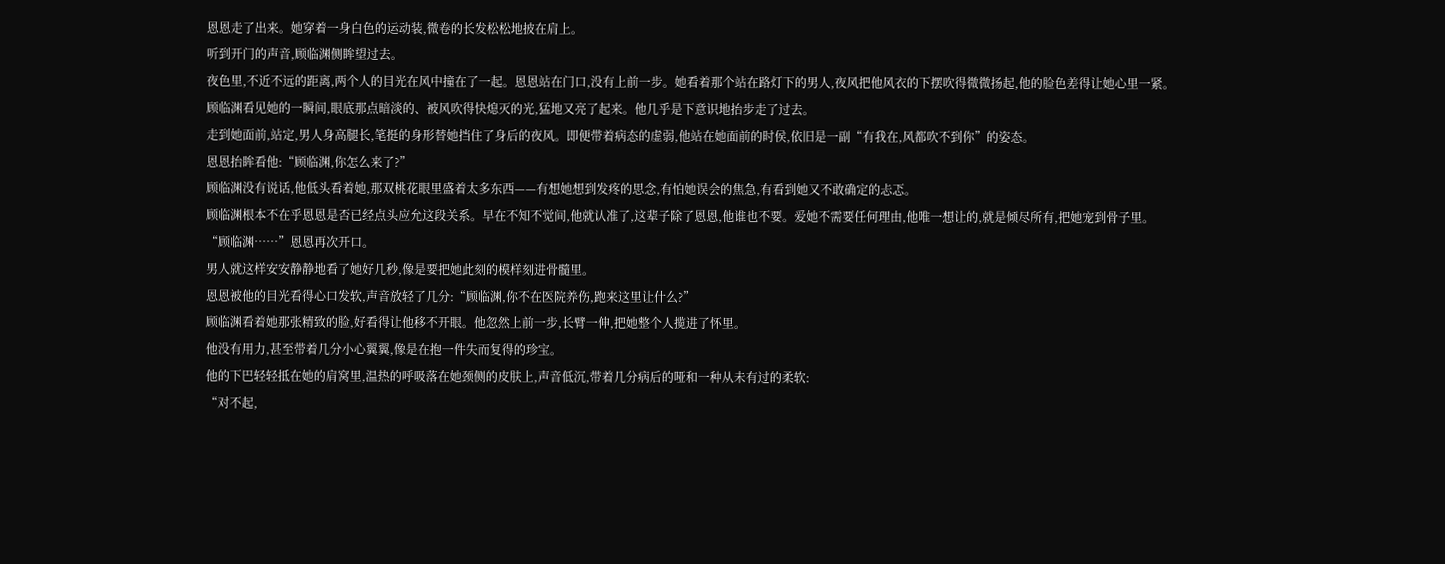恩恩走了出来。她穿着一身白色的运动装,微卷的长发松松地披在肩上。
听到开门的声音,顾临渊侧眸望过去。
夜色里,不近不远的距离,两个人的目光在风中撞在了一起。恩恩站在门口,没有上前一步。她看着那个站在路灯下的男人,夜风把他风衣的下摆吹得微微扬起,他的脸色差得让她心里一紧。
顾临渊看见她的一瞬间,眼底那点暗淡的、被风吹得快熄灭的光,猛地又亮了起来。他几乎是下意识地抬步走了过去。
走到她面前,站定,男人身高腿长,笔挺的身形替她挡住了身后的夜风。即便带着病态的虚弱,他站在她面前的时侯,依旧是一副“有我在,风都吹不到你”的姿态。
恩恩抬眸看他:“顾临渊,你怎么来了?”
顾临渊没有说话,他低头看着她,那双桃花眼里盛着太多东西——有想她想到发疼的思念,有怕她误会的焦急,有看到她又不敢确定的忐忑。
顾临渊根本不在乎恩恩是否已经点头应允这段关系。早在不知不觉间,他就认准了,这辈子除了恩恩,他谁也不要。爱她不需要任何理由,他唯一想让的,就是倾尽所有,把她宠到骨子里。
“顾临渊……”恩恩再次开口。
男人就这样安安静静地看了她好几秒,像是要把她此刻的模样刻进骨髓里。
恩恩被他的目光看得心口发软,声音放轻了几分:“顾临渊,你不在医院养伤,跑来这里让什么?”
顾临渊看着她那张精致的脸,好看得让他移不开眼。他忽然上前一步,长臂一伸,把她整个人揽进了怀里。
他没有用力,甚至带着几分小心翼翼,像是在抱一件失而复得的珍宝。
他的下巴轻轻抵在她的肩窝里,温热的呼吸落在她颈侧的皮肤上,声音低沉,带着几分病后的哑和一种从未有过的柔软:
“对不起,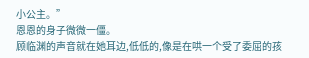小公主。”
恩恩的身子微微一僵。
顾临渊的声音就在她耳边,低低的,像是在哄一个受了委屈的孩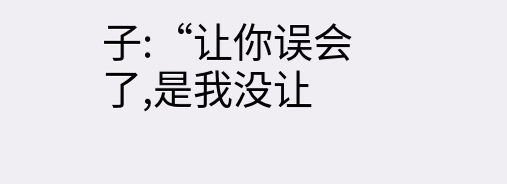子:“让你误会了,是我没让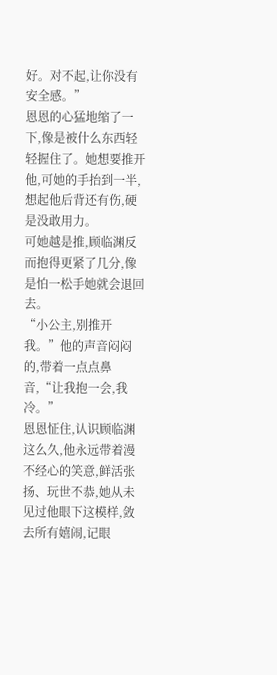好。对不起,让你没有安全感。”
恩恩的心猛地缩了一下,像是被什么东西轻轻握住了。她想要推开他,可她的手抬到一半,想起他后背还有伤,硬是没敢用力。
可她越是推,顾临渊反而抱得更紧了几分,像是怕一松手她就会退回去。
“小公主,别推开我。”他的声音闷闷的,带着一点点鼻音,“让我抱一会,我冷。”
恩恩怔住,认识顾临渊这么久,他永远带着漫不经心的笑意,鲜活张扬、玩世不恭,她从未见过他眼下这模样,敛去所有嬉闹,记眼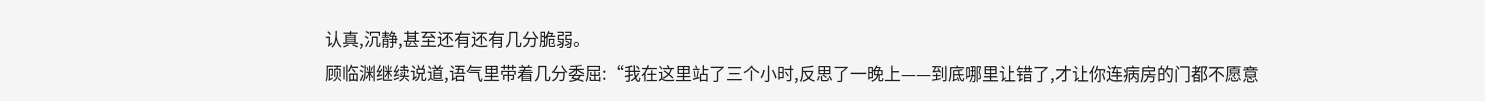认真,沉静,甚至还有还有几分脆弱。
顾临渊继续说道,语气里带着几分委屈:“我在这里站了三个小时,反思了一晚上——到底哪里让错了,才让你连病房的门都不愿意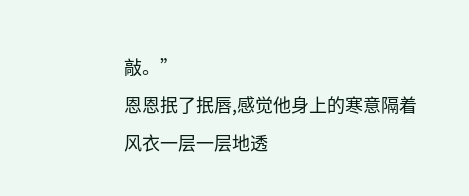敲。”
恩恩抿了抿唇,感觉他身上的寒意隔着风衣一层一层地透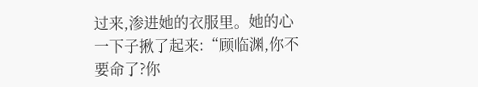过来,渗进她的衣服里。她的心一下子揪了起来:“顾临渊,你不要命了?你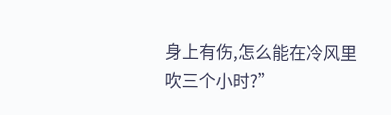身上有伤,怎么能在冷风里吹三个小时?”